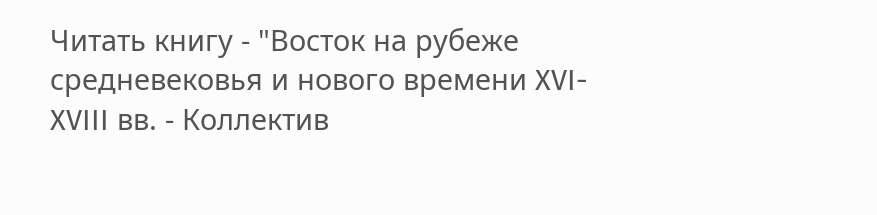Читать книгу - "Восток на рубеже средневековья и нового времени XVI-XVIII вв. - Коллектив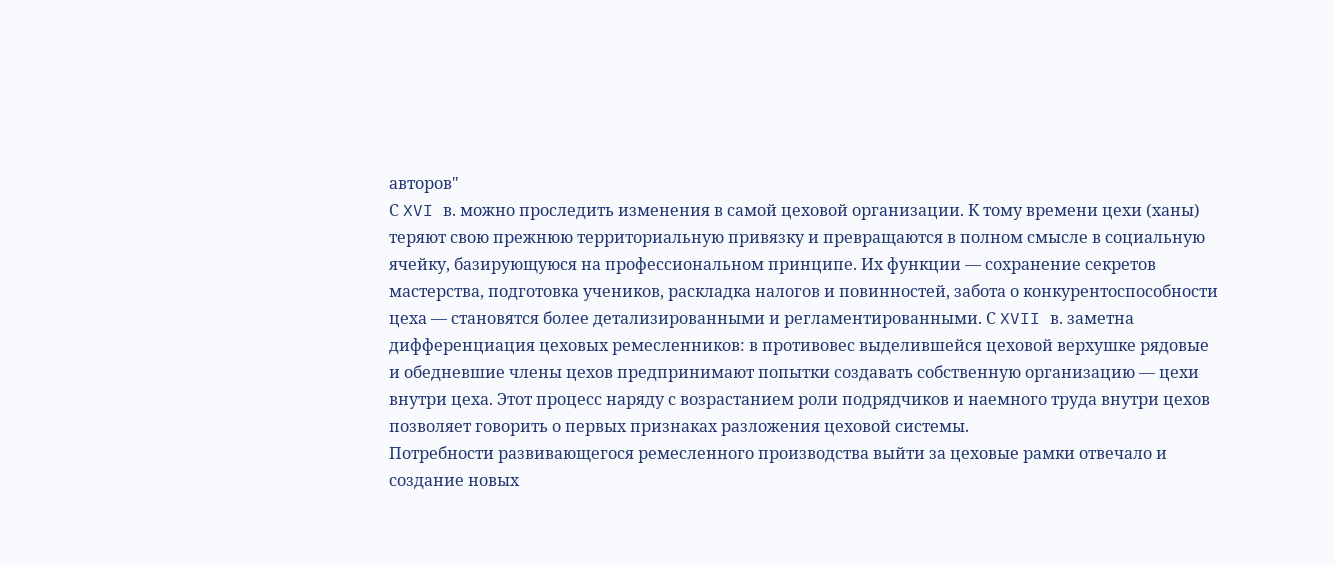авторов"
С XVI в. можно проследить изменения в самой цеховой организации. К тому времени цехи (ханы) теряют свою прежнюю территориальную привязку и превращаются в полном смысле в социальную ячейку, базирующуюся на профессиональном принципе. Их функции — сохранение секретов мастерства, подготовка учеников, раскладка налогов и повинностей, забота о конкурентоспособности цеха — становятся более детализированными и регламентированными. С XVII в. заметна дифференциация цеховых ремесленников: в противовес выделившейся цеховой верхушке рядовые и обедневшие члены цехов предпринимают попытки создавать собственную организацию — цехи внутри цеха. Этот процесс наряду с возрастанием роли подрядчиков и наемного труда внутри цехов позволяет говорить о первых признаках разложения цеховой системы.
Потребности развивающегося ремесленного производства выйти за цеховые рамки отвечало и создание новых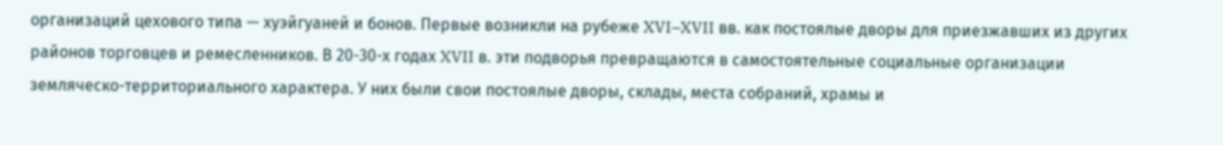организаций цехового типа — хуэйгуаней и бонов. Первые возникли на рубеже XVI–XVII вв. как постоялые дворы для приезжавших из других районов торговцев и ремесленников. В 20-30-х годах XVII в. эти подворья превращаются в самостоятельные социальные организации земляческо-территориального характера. У них были свои постоялые дворы, склады, места собраний, храмы и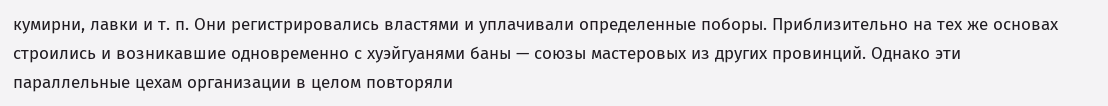кумирни, лавки и т. п. Они регистрировались властями и уплачивали определенные поборы. Приблизительно на тех же основах строились и возникавшие одновременно с хуэйгуанями баны — союзы мастеровых из других провинций. Однако эти параллельные цехам организации в целом повторяли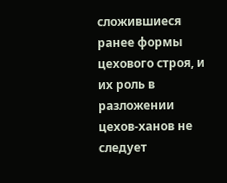сложившиеся ранее формы цехового строя, и их роль в разложении цехов-ханов не следует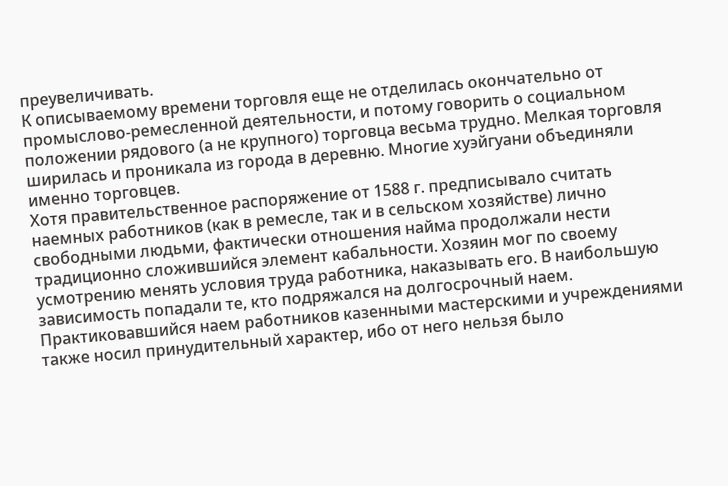преувеличивать.
К описываемому времени торговля еще не отделилась окончательно от промыслово-ремесленной деятельности, и потому говорить о социальном положении рядового (а не крупного) торговца весьма трудно. Мелкая торговля ширилась и проникала из города в деревню. Многие хуэйгуани объединяли именно торговцев.
Хотя правительственное распоряжение от 1588 г. предписывало считать наемных работников (как в ремесле, так и в сельском хозяйстве) лично свободными людьми, фактически отношения найма продолжали нести традиционно сложившийся элемент кабальности. Хозяин мог по своему усмотрению менять условия труда работника, наказывать его. В наибольшую зависимость попадали те, кто подряжался на долгосрочный наем. Практиковавшийся наем работников казенными мастерскими и учреждениями также носил принудительный характер, ибо от него нельзя было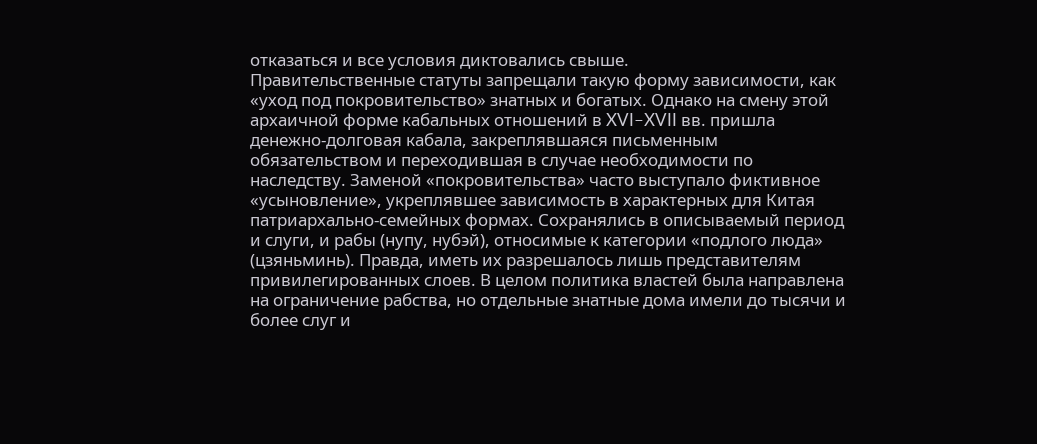отказаться и все условия диктовались свыше.
Правительственные статуты запрещали такую форму зависимости, как «уход под покровительство» знатных и богатых. Однако на смену этой архаичной форме кабальных отношений в XVI–XVII вв. пришла денежно-долговая кабала, закреплявшаяся письменным обязательством и переходившая в случае необходимости по наследству. Заменой «покровительства» часто выступало фиктивное «усыновление», укреплявшее зависимость в характерных для Китая патриархально-семейных формах. Сохранялись в описываемый период и слуги, и рабы (нупу, нубэй), относимые к категории «подлого люда» (цзяньминь). Правда, иметь их разрешалось лишь представителям привилегированных слоев. В целом политика властей была направлена на ограничение рабства, но отдельные знатные дома имели до тысячи и более слуг и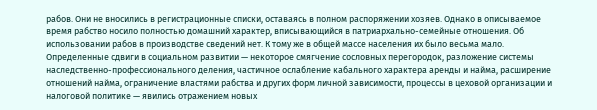рабов. Они не вносились в регистрационные списки, оставаясь в полном распоряжении хозяев. Однако в описываемое время рабство носило полностью домашний характер, вписывающийся в патриархально-семейные отношения. Об использовании рабов в производстве сведений нет. К тому же в общей массе населения их было весьма мало.
Определенные сдвиги в социальном развитии — некоторое смягчение сословных перегородок, разложение системы наследственно-профессионального деления, частичное ослабление кабального характера аренды и найма, расширение отношений найма, ограничение властями рабства и других форм личной зависимости, процессы в цеховой организации и налоговой политике — явились отражением новых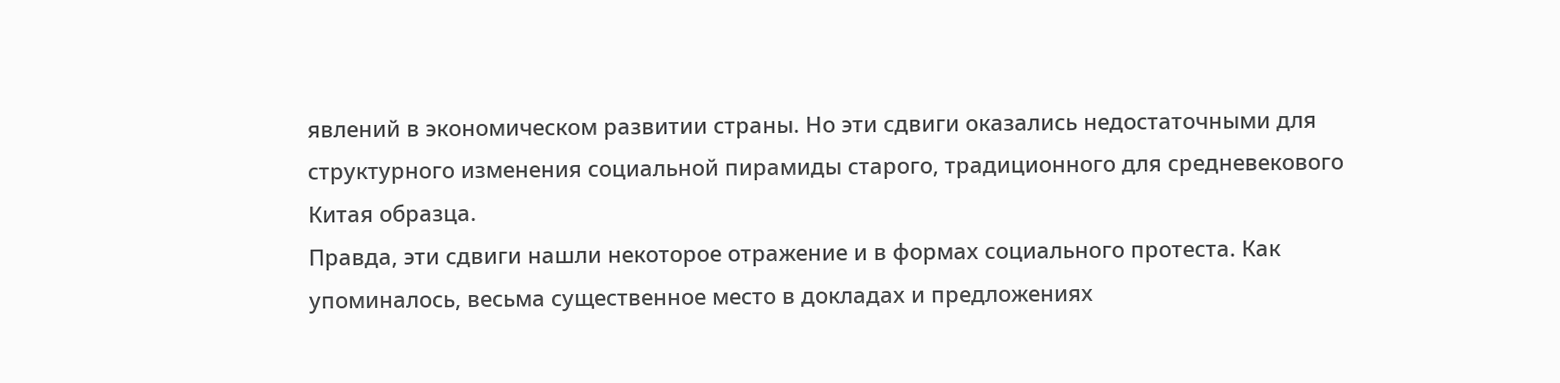явлений в экономическом развитии страны. Но эти сдвиги оказались недостаточными для структурного изменения социальной пирамиды старого, традиционного для средневекового Китая образца.
Правда, эти сдвиги нашли некоторое отражение и в формах социального протеста. Как упоминалось, весьма существенное место в докладах и предложениях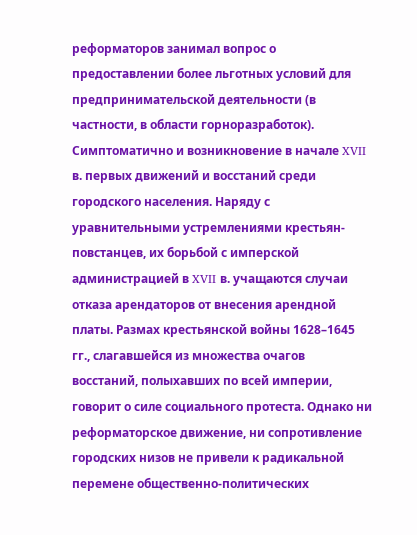реформаторов занимал вопрос о предоставлении более льготных условий для предпринимательской деятельности (в частности, в области горноразработок). Симптоматично и возникновение в начале XVII в. первых движений и восстаний среди городского населения. Наряду с уравнительными устремлениями крестьян-повстанцев, их борьбой с имперской администрацией в XVII в. учащаются случаи отказа арендаторов от внесения арендной платы. Размах крестьянской войны 1628–1645 гг., слагавшейся из множества очагов восстаний, полыхавших по всей империи, говорит о силе социального протеста. Однако ни реформаторское движение, ни сопротивление городских низов не привели к радикальной перемене общественно-политических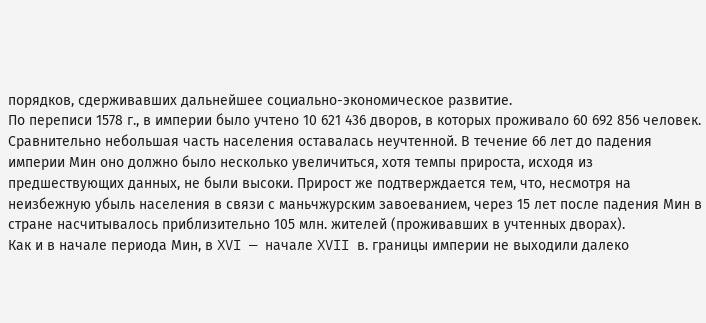порядков, сдерживавших дальнейшее социально-экономическое развитие.
По переписи 1578 г., в империи было учтено 10 621 436 дворов, в которых проживало 60 692 856 человек. Сравнительно небольшая часть населения оставалась неучтенной. В течение 66 лет до падения империи Мин оно должно было несколько увеличиться, хотя темпы прироста, исходя из предшествующих данных, не были высоки. Прирост же подтверждается тем, что, несмотря на неизбежную убыль населения в связи с маньчжурским завоеванием, через 15 лет после падения Мин в стране насчитывалось приблизительно 105 млн. жителей (проживавших в учтенных дворах).
Как и в начале периода Мин, в XVI — начале XVII в. границы империи не выходили далеко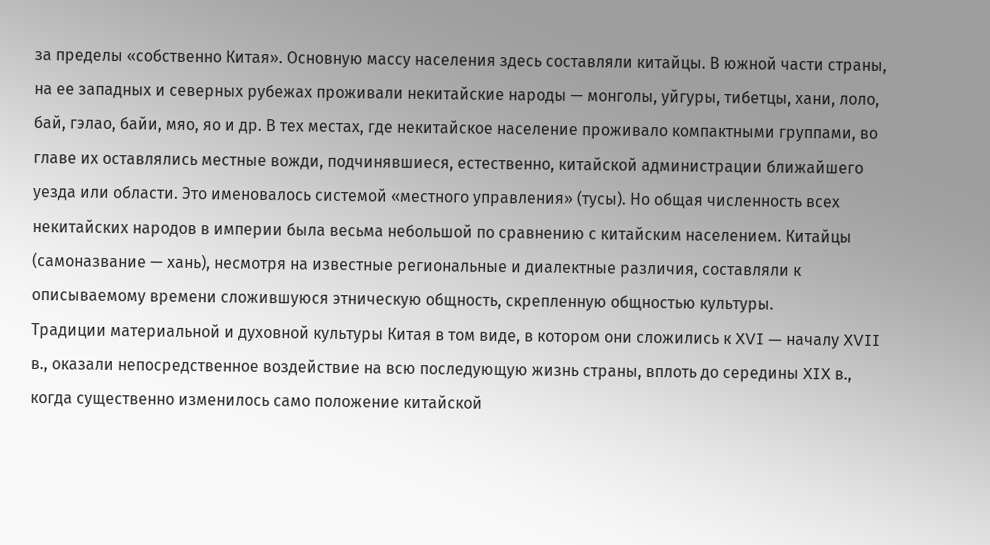за пределы «собственно Китая». Основную массу населения здесь составляли китайцы. В южной части страны, на ее западных и северных рубежах проживали некитайские народы — монголы, уйгуры, тибетцы, хани, лоло, бай, гэлао, байи, мяо, яо и др. В тех местах, где некитайское население проживало компактными группами, во главе их оставлялись местные вожди, подчинявшиеся, естественно, китайской администрации ближайшего уезда или области. Это именовалось системой «местного управления» (тусы). Но общая численность всех некитайских народов в империи была весьма небольшой по сравнению с китайским населением. Китайцы (самоназвание — хань), несмотря на известные региональные и диалектные различия, составляли к описываемому времени сложившуюся этническую общность, скрепленную общностью культуры.
Традиции материальной и духовной культуры Китая в том виде, в котором они сложились к XVI — началу XVII в., оказали непосредственное воздействие на всю последующую жизнь страны, вплоть до середины XIX в., когда существенно изменилось само положение китайской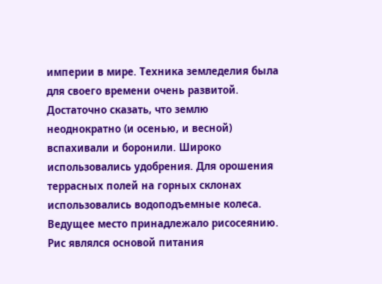империи в мире. Техника земледелия была для своего времени очень развитой. Достаточно сказать, что землю неоднократно (и осенью, и весной) вспахивали и боронили. Широко использовались удобрения. Для орошения террасных полей на горных склонах использовались водоподъемные колеса. Ведущее место принадлежало рисосеянию. Рис являлся основой питания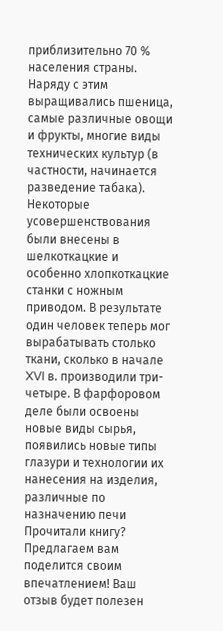приблизительно 70 % населения страны. Наряду с этим выращивались пшеница, самые различные овощи и фрукты, многие виды технических культур (в частности, начинается разведение табака).
Некоторые усовершенствования были внесены в шелкоткацкие и особенно хлопкоткацкие станки с ножным приводом. В результате один человек теперь мог вырабатывать столько ткани, сколько в начале XVI в. производили три-четыре. В фарфоровом деле были освоены новые виды сырья, появились новые типы глазури и технологии их нанесения на изделия, различные по назначению печи
Прочитали книгу? Предлагаем вам поделится своим впечатлением! Ваш отзыв будет полезен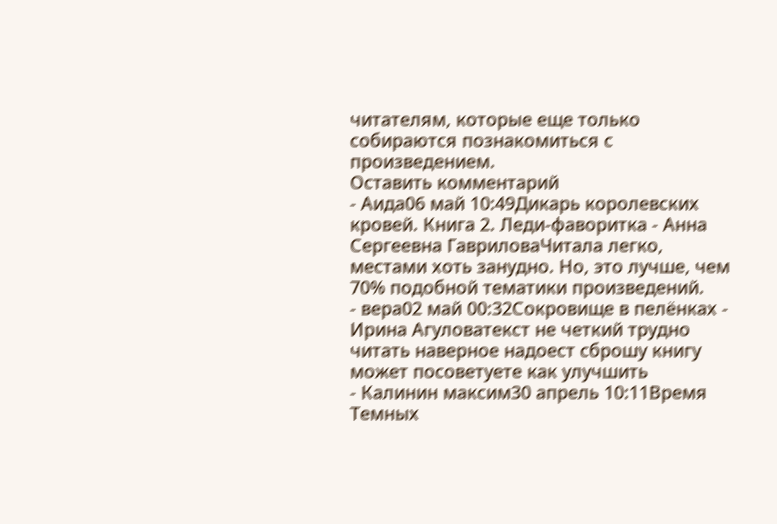читателям, которые еще только собираются познакомиться с произведением.
Оставить комментарий
- Аида06 май 10:49Дикарь королевских кровей. Книга 2. Леди-фаворитка - Анна Сергеевна ГавриловаЧитала легко, местами хоть занудно. Но, это лучше, чем 70% подобной тематики произведений.
- вера02 май 00:32Сокровище в пелёнках - Ирина Агуловатекст не четкий трудно читать наверное надоест сброшу книгу может посоветуете как улучшить
- Калинин максим30 апрель 10:11Время Темных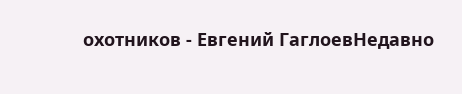охотников - Евгений ГаглоевНедавно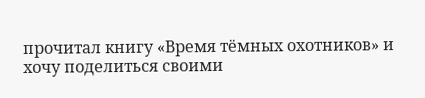прочитал книгу «Время тёмных охотников» и хочу поделиться своими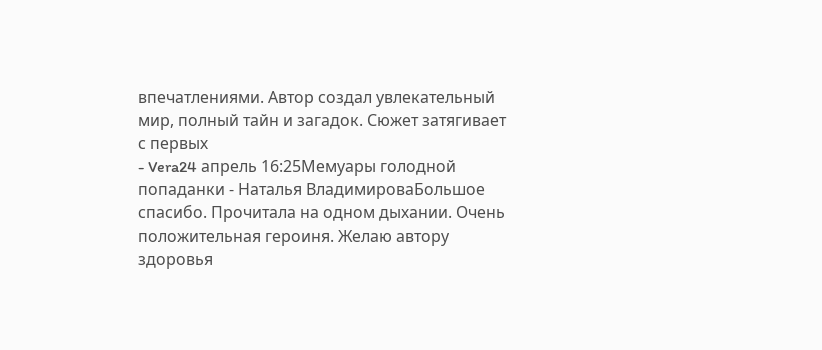впечатлениями. Автор создал увлекательный мир, полный тайн и загадок. Сюжет затягивает с первых
- Vera24 апрель 16:25Мемуары голодной попаданки - Наталья ВладимироваБольшое спасибо. Прочитала на одном дыхании. Очень положительная героиня. Желаю автору здоровья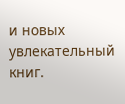и новых увлекательный книг.